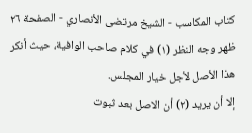كتاب المكاسب - الشيخ مرتضى الأنصاري - الصفحة ٢٦
ظهر وجه النظر (١) في كلام صاحب الوافية، حيث أنكر هذا الأصل لأجل خيار المجلس.
إلا أن يريد (٢) أن الاصل بعد ثبوت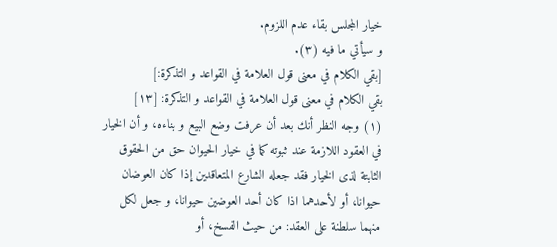خيار المجلس بقاء عدم اللزوم.
و سيأتي ما فيه (٣).
[بقي الكلام في معنى قول العلامة في القواعد و التذكرة:]
بقي الكلام في معنى قول العلامة في القواعد و التذكرة: [١٣]
(١) وجه النظر أنك بعد أن عرفت وضع البيع و بناءه، و أن الخيار في العقود اللازمة عند ثبوته كما في خيار الحيوان حق من الحقوق الثابتة لذى الخيار فقد جعله الشارع المتعاقدين إذا كان العوضان حيوانا، أو لأحدهما اذا كان أحد العوضين حيوانا، و جعل لكل منهما سلطنة على العقد: من حيث الفسخ، أو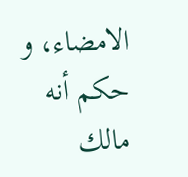الامضاء، و حكم أنه مالك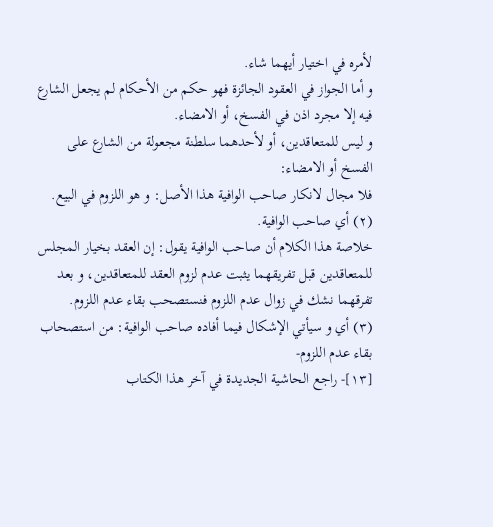لأمره في اختيار أيهما شاء.
و أما الجواز في العقود الجائزة فهو حكم من الأحكام لم يجعل الشارع فيه إلا مجرد اذن في الفسخ، أو الامضاء.
و ليس للمتعاقدين، أو لأحدهما سلطنة مجعولة من الشارع على الفسخ أو الامضاء:
فلا مجال لانكار صاحب الوافية هذا الأصل: و هو اللزوم في البيع.
(٢) أي صاحب الوافية.
خلاصة هذا الكلام أن صاحب الوافية يقول: إن العقد بخيار المجلس للمتعاقدين قبل تفريقهما يثبت عدم لزوم العقد للمتعاقدين، و بعد تفرقهما نشك في زوال عدم اللزوم فنستصحب بقاء عدم اللزوم.
(٣) أي و سيأتي الإشكال فيما أفاده صاحب الوافية: من استصحاب بقاء عدم اللزوم-
[١٣]- راجع الحاشية الجديدة في آخر هذا الكتاب